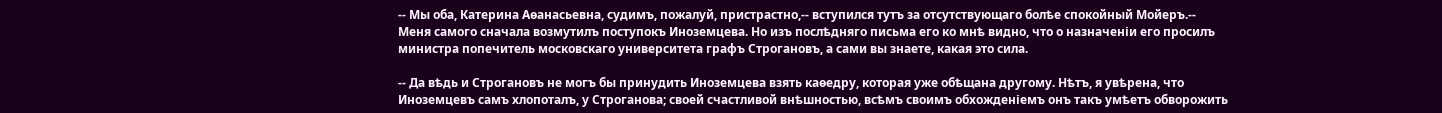-- Мы оба, Катерина Аѳанасьевна, судимъ, пожалуй, пристрастно,-- вступился тутъ за отсутствующаго болѣе спокойный Мойеръ.-- Меня самого сначала возмутилъ поступокъ Иноземцева. Но изъ послѣдняго письма его ко мнѣ видно, что о назначеніи его просилъ министра попечитель московскаго университета графъ Строгановъ, а сами вы знаете, какая это сила.

-- Да вѣдь и Строгановъ не могъ бы принудить Иноземцева взять каѳедру, которая уже обѣщана другому. Нѣтъ, я увѣрена, что Иноземцевъ самъ хлопоталъ, у Строганова; своей счастливой внѣшностью, всѣмъ своимъ обхожденіемъ онъ такъ умѣетъ обворожить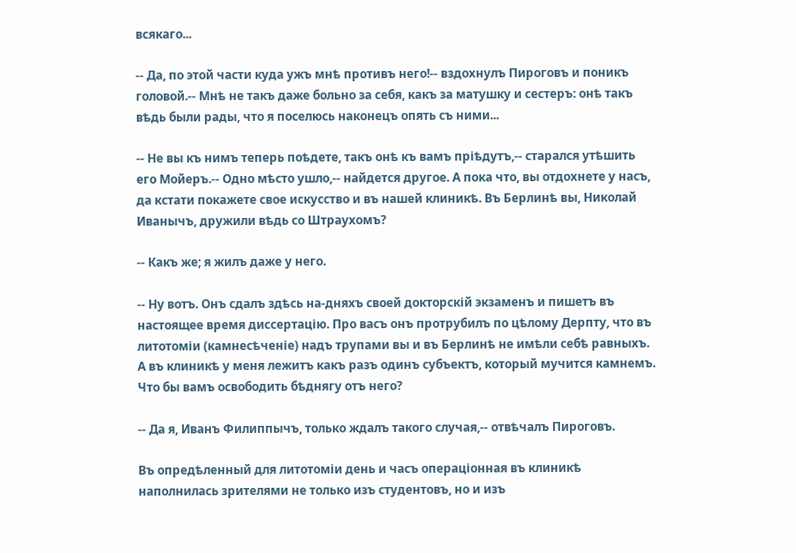всякаго...

-- Да, по этой части куда ужъ мнѣ противъ него!-- вздохнулъ Пироговъ и поникъ головой.-- Мнѣ не такъ даже больно за себя, какъ за матушку и сестеръ: онѣ такъ вѣдь были рады, что я поселюсь наконецъ опять съ ними...

-- Не вы къ нимъ теперь поѣдете, такъ онѣ къ вамъ пріѣдутъ,-- старался утѣшить его Мойеръ.-- Одно мѣсто ушло,-- найдется другое. А пока что, вы отдохнете у насъ, да кстати покажете свое искусство и въ нашей клиникѣ. Въ Берлинѣ вы, Николай Иванычъ, дружили вѣдь со Штраухомъ?

-- Какъ же; я жилъ даже у него.

-- Ну вотъ. Онъ сдалъ здѣсь на-дняхъ своей докторскій экзаменъ и пишетъ въ настоящее время диссертацію. Про васъ онъ протрубилъ по цѣлому Дерпту, что въ литотоміи (камнесѣченіе) надъ трупами вы и въ Берлинѣ не имѣли себѣ равныхъ. А въ клиникѣ у меня лежитъ какъ разъ одинъ субъектъ, который мучится камнемъ. Что бы вамъ освободить бѣднягу отъ него?

-- Да я, Иванъ Филиппычъ, только ждалъ такого случая,-- отвѣчалъ Пироговъ.

Въ опредѣленный для литотоміи день и часъ операціонная въ клиникѣ наполнилась зрителями не только изъ студентовъ, но и изъ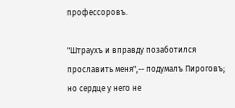профессоровъ.

"Штраухъ и вправду позаботился прославить меня",-- подумалъ Пироговъ; но сердце у него не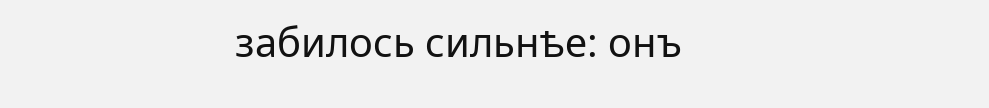забилось сильнѣе: онъ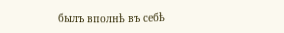былъ вполнѣ въ себѣ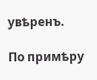увѣренъ.

По примѣру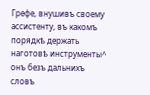Грефе, внушивъ своему ассистенту, въ какомъ порядкѣ держать наготовѣ инструменты^ онъ безъ дальнихъ словъ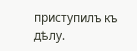приступилъ къ дѣлу.